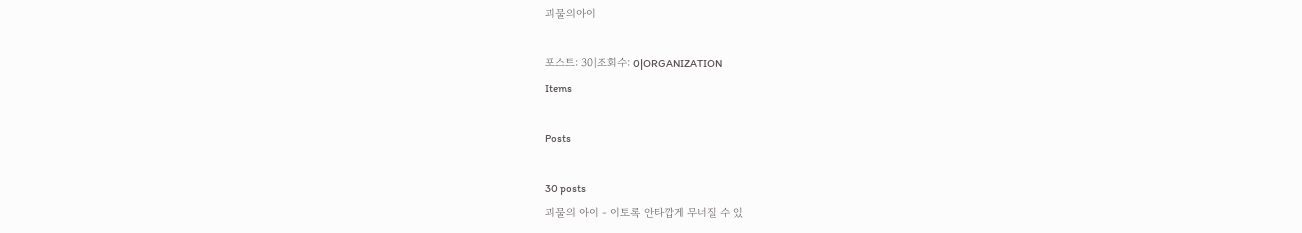괴물의아이

포스트: 30|조회수: 0|ORGANIZATION
Items

Posts

30 posts
괴물의 아이 - 이토록 안타깝게 무너질 수 있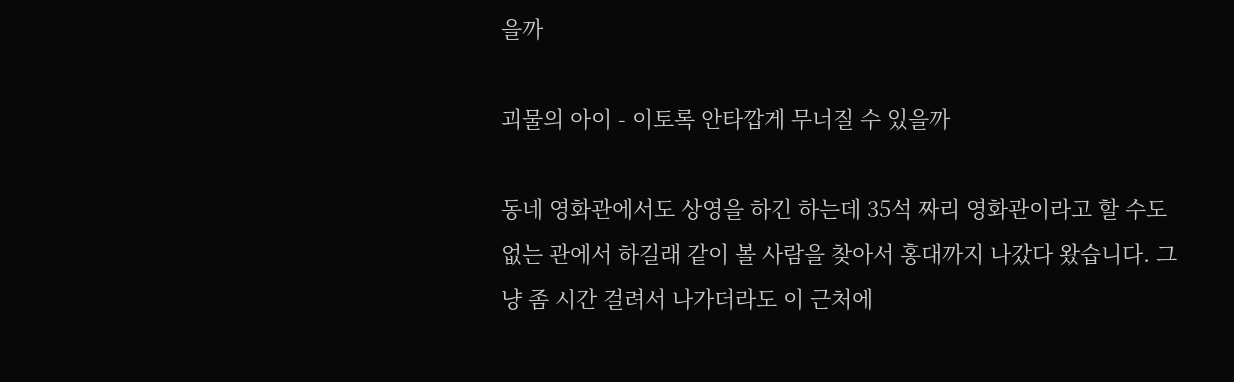을까

괴물의 아이 - 이토록 안타깝게 무너질 수 있을까

동네 영화관에서도 상영을 하긴 하는데 35석 짜리 영화관이라고 할 수도 없는 관에서 하길래 같이 볼 사람을 찾아서 홍대까지 나갔다 왔습니다. 그냥 좀 시간 걸려서 나가더라도 이 근처에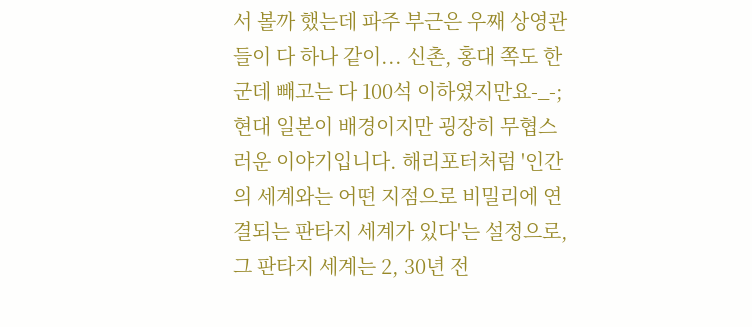서 볼까 했는데 파주 부근은 우째 상영관들이 다 하나 같이... 신촌, 홍대 쪽도 한군데 빼고는 다 100석 이하였지만요-_-; 현대 일본이 배경이지만 굉장히 무협스러운 이야기입니다. 해리포터처럼 '인간의 세계와는 어떤 지점으로 비밀리에 연결되는 판타지 세계가 있다'는 설정으로, 그 판타지 세계는 2, 30년 전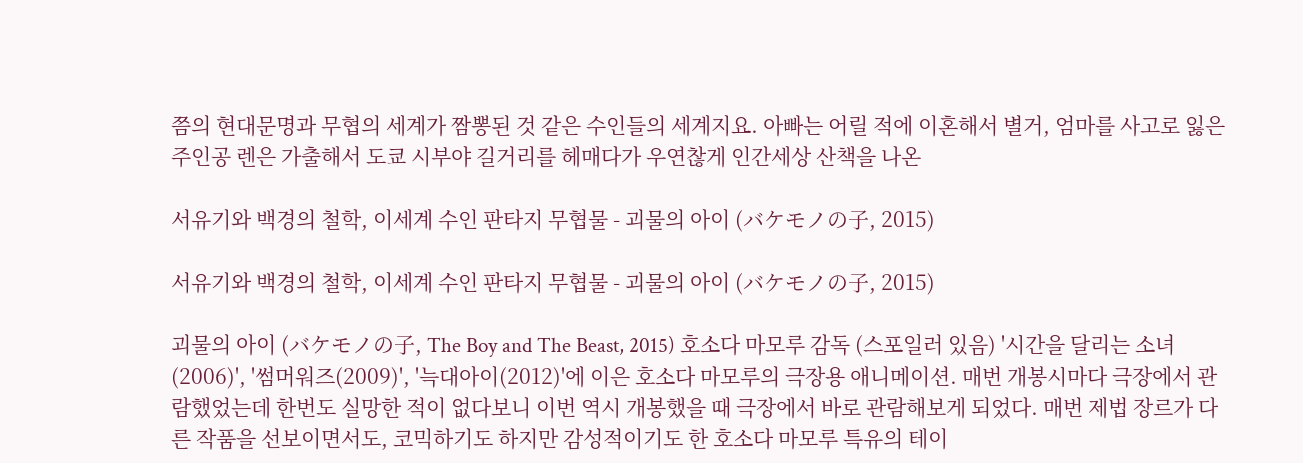쯤의 현대문명과 무협의 세계가 짬뽕된 것 같은 수인들의 세계지요. 아빠는 어릴 적에 이혼해서 별거, 엄마를 사고로 잃은 주인공 렌은 가출해서 도쿄 시부야 길거리를 헤매다가 우연찮게 인간세상 산책을 나온

서유기와 백경의 철학, 이세계 수인 판타지 무협물 - 괴물의 아이 (バケモノの子, 2015)

서유기와 백경의 철학, 이세계 수인 판타지 무협물 - 괴물의 아이 (バケモノの子, 2015)

괴물의 아이 (バケモノの子, The Boy and The Beast, 2015) 호소다 마모루 감독 (스포일러 있음) '시간을 달리는 소녀(2006)', '썸머워즈(2009)', '늑대아이(2012)'에 이은 호소다 마모루의 극장용 애니메이션. 매번 개봉시마다 극장에서 관람했었는데 한번도 실망한 적이 없다보니 이번 역시 개봉했을 때 극장에서 바로 관람해보게 되었다. 매번 제법 장르가 다른 작품을 선보이면서도, 코믹하기도 하지만 감성적이기도 한 호소다 마모루 특유의 테이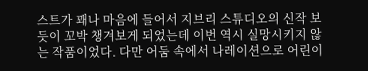스트가 꽤나 마음에 들어서 지브리 스튜디오의 신작 보듯이 꼬박 챙겨보게 되었는데 이번 역시 실망시키지 않는 작품이었다. 다만 어둠 속에서 나레이션으로 어린이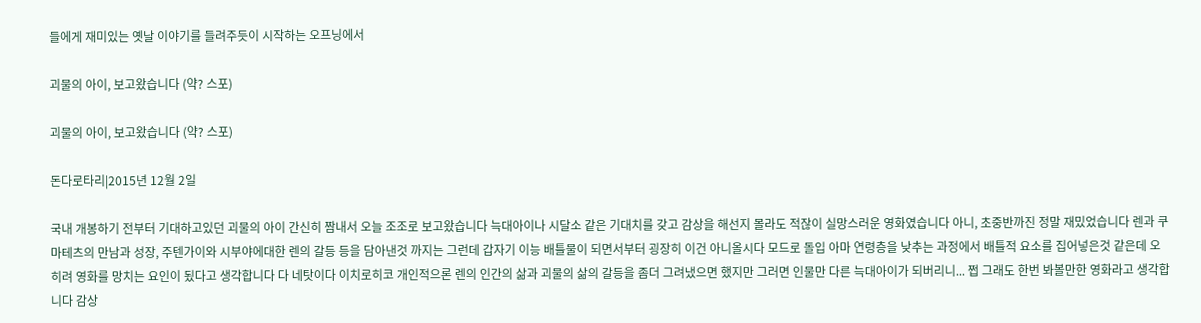들에게 재미있는 옛날 이야기를 들려주듯이 시작하는 오프닝에서

괴물의 아이, 보고왔습니다 (약? 스포)

괴물의 아이, 보고왔습니다 (약? 스포)

돈다로타리|2015년 12월 2일

국내 개봉하기 전부터 기대하고있던 괴물의 아이 간신히 짬내서 오늘 조조로 보고왔습니다 늑대아이나 시달소 같은 기대치를 갖고 감상을 해선지 몰라도 적잖이 실망스러운 영화였습니다 아니, 초중반까진 정말 재밌었습니다 렌과 쿠마테츠의 만남과 성장, 주텐가이와 시부야에대한 렌의 갈등 등을 담아낸것 까지는 그런데 갑자기 이능 배틀물이 되면서부터 굉장히 이건 아니올시다 모드로 돌입 아마 연령층을 낮추는 과정에서 배틀적 요소를 집어넣은것 같은데 오히려 영화를 망치는 요인이 됬다고 생각합니다 다 네탓이다 이치로히코 개인적으론 렌의 인간의 삶과 괴물의 삶의 갈등을 좀더 그려냈으면 했지만 그러면 인물만 다른 늑대아이가 되버리니... 쩝 그래도 한번 봐볼만한 영화라고 생각합니다 감상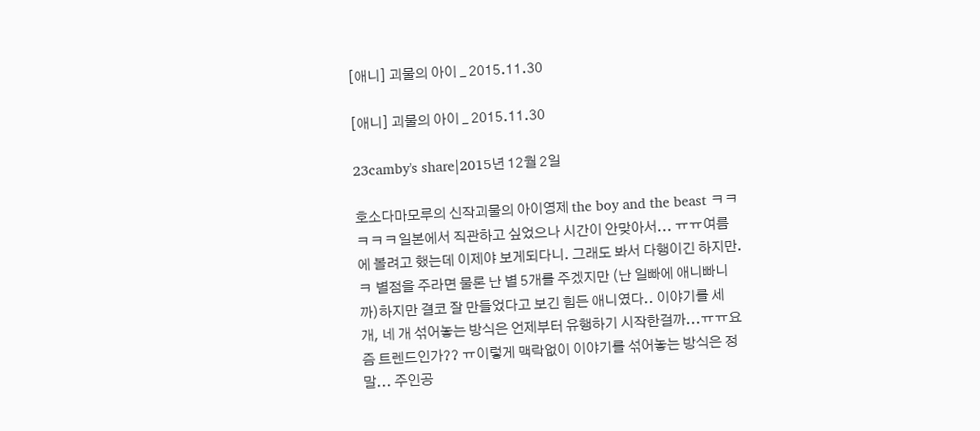[애니] 괴물의 아이 _ 2015.11.30

[애니] 괴물의 아이 _ 2015.11.30

23camby's share|2015년 12월 2일

호소다마모루의 신작괴물의 아이영제 the boy and the beast ㅋㅋㅋㅋㅋ일본에서 직관하고 싶었으나 시간이 안맞아서... ㅠㅠ여름에 볼려고 했는데 이제야 보게되다니. 그래도 봐서 다행이긴 하지만. ㅋ 별점을 주라면 물론 난 별 5개를 주겠지만 (난 일빠에 애니빠니까)하지만 결코 잘 만들었다고 보긴 힘든 애니였다.. 이야기를 세 개, 네 개 섞어놓는 방식은 언제부터 유행하기 시작한걸까...ㅠㅠ요즘 트렌드인가?? ㅠ이렇게 맥락없이 이야기를 섞어놓는 방식은 정말... 주인공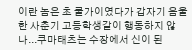이란 놈은 초 쿨가이였다가 갑자기 음울한 사춘기 고등학생같이 행동하지 않나...쿠마태츠는 수장에서 신이 된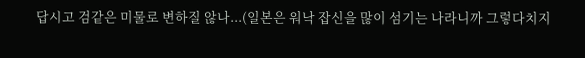답시고 검같은 미물로 변하질 않나...(일본은 워낙 잡신을 많이 섬기는 나라니까 그렇다치지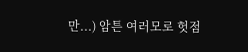만...) 암튼 여러모로 헛점